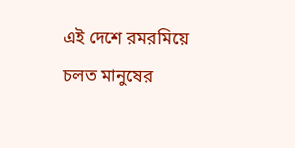এই দেশে রমরমিয়ে চলত মানুষের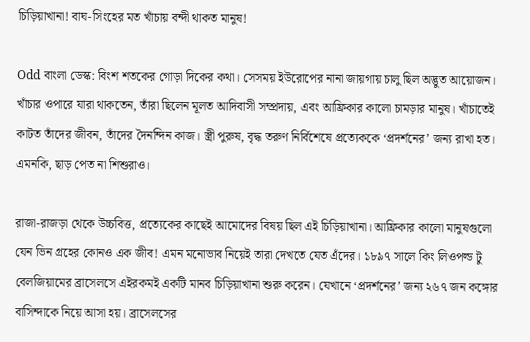চিড়িয়াখানা! বাঘ-সিংহের মত খাঁচায় বন্দী থাকত মানুষ!

Odd বাংলা ডেস্ক: বিংশ শতকের গোড়া দিকের কথা। সেসময় ইউরোপের নানা জায়গায় চালু ছিল অদ্ভুত আয়োজন। খাঁচার ওপারে যারা থাকতেন, তাঁরা ছিলেন মূলত আদিবাসী সম্প্রদায়, এবং আফ্রিকার কালো চামড়ার মানুষ। খাঁচাতেই কাটত তাঁদের জীবন, তাঁদের দৈনন্দিন কাজ। স্ত্রী পুরুষ, বৃদ্ধ তরুণ নির্বিশেষে প্রত্যেককে ‘প্রদর্শনের’ জন্য রাখা হত। এমনকি, ছাড় পেত না শিশুরাও।

রাজা-রাজড়া থেকে উচ্চবিত্ত, প্রত্যেকের কাছেই আমোদের বিষয় ছিল এই চিড়িয়াখানা। আফ্রিকার কালো মানুষগুলো যেন ভিন গ্রহের কোনও এক জীব! এমন মনোভাব নিয়েই তারা দেখতে যেত এঁদের। ১৮৯৭ সালে কিং লিওপল্ড টু বেলজিয়ামের ব্রাসেলসে এইরকমই একটি মানব চিড়িয়াখানা শুরু করেন। যেখানে ‘প্রদর্শনের’ জন্য ২৬৭ জন কঙ্গোর বাসিন্দাকে নিয়ে আসা হয়। ব্রাসেলসের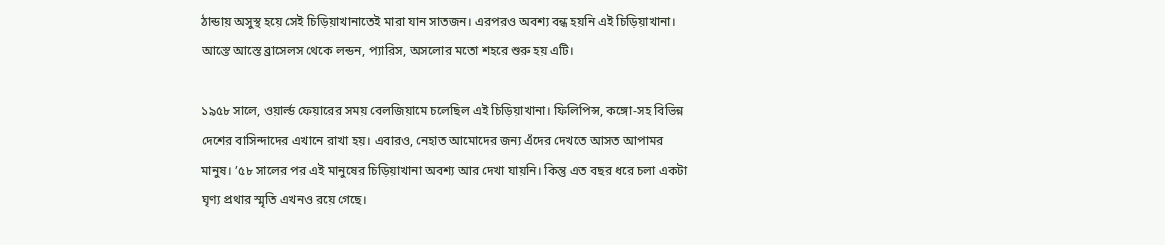ঠান্ডায় অসুস্থ হয়ে সেই চিড়িয়াখানাতেই মারা যান সাতজন। এরপরও অবশ্য বন্ধ হয়নি এই চিড়িয়াখানা। আস্তে আস্তে ব্রাসেলস থেকে লন্ডন, প্যারিস, অসলোর মতো শহরে শুরু হয় এটি।

১৯৫৮ সালে, ওয়ার্ল্ড ফেয়ারের সময় বেলজিয়ামে চলেছিল এই চিড়িয়াখানা। ফিলিপিন্স, কঙ্গো-সহ বিভিন্ন দেশের বাসিন্দাদের এখানে রাখা হয়। এবারও, নেহাত আমোদের জন্য এঁদের দেখতে আসত আপামর মানুষ। ’৫৮ সালের পর এই মানুষের চিড়িয়াখানা অবশ্য আর দেখা যায়নি। কিন্তু এত বছর ধরে চলা একটা ঘৃণ্য প্রথার স্মৃতি এখনও রয়ে গেছে।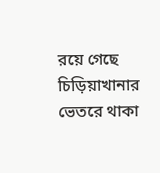রয়ে গেছে চিড়িয়াখানার ভেতরে থাকা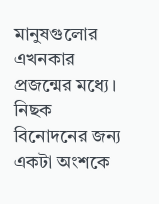মানুষগুলোর এখনকার প্রজন্মের মধ্যে। নিছক বিনোদনের জন্য একটা অংশকে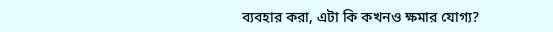ব্যবহার করা, এটা কি কখনও ক্ষমার যোগ্য?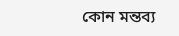কোন মন্তব্য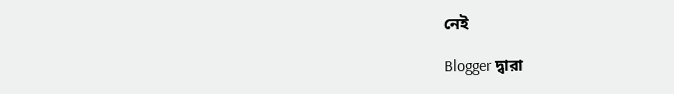নেই

Blogger দ্বারা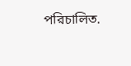পরিচালিত.